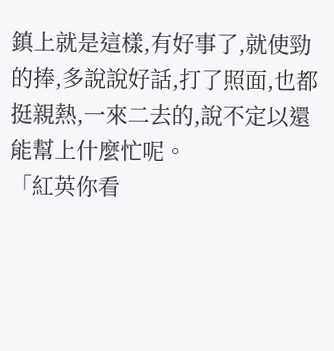鎮上就是這樣,有好事了,就使勁的捧,多說說好話,打了照面,也都挺親熱,一來二去的,說不定以還能幫上什麼忙呢。
「紅英你看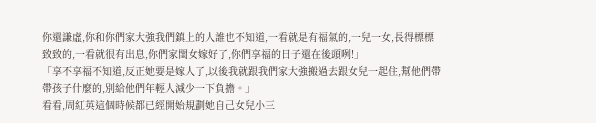你還謙虛,你和你們家大強我們鎮上的人誰也不知道,一看就是有福氣的,一兒一女,長得標標致致的,一看就很有出息,你們家閨女嫁好了,你們享福的日子還在後頭咧!」
「享不享福不知道,反正她要是嫁人了,以後我就跟我們家大強搬過去跟女兒一起住,幫他們帶帶孩子什麼的,別給他們年輕人減少一下負擔。」
看看,周紅英這個時候都已經開始規劃她自己女兒小三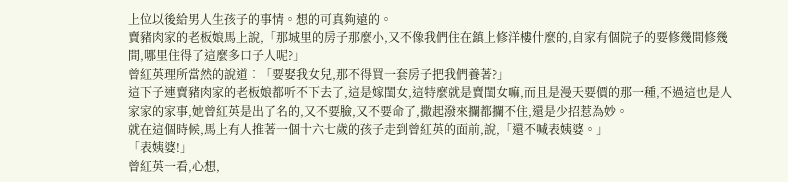上位以後給男人生孩子的事情。想的可真夠遠的。
賣豬肉家的老板娘馬上說,「那城里的房子那麼小,又不像我們住在鎮上修洋樓什麼的,自家有個院子的要修幾間修幾間,哪里住得了這麼多口子人呢?」
曾紅英理所當然的說道︰「要娶我女兒,那不得買一套房子把我們養著?」
這下子連賣豬肉家的老板娘都听不下去了,這是嫁閨女,這特麼就是賣閨女嘛,而且是漫天要價的那一種,不過這也是人家家的家事,她曾紅英是出了名的,又不要臉,又不要命了,撒起潑來攔都攔不住,還是少招惹為妙。
就在這個時候,馬上有人推著一個十六七歲的孩子走到曾紅英的面前,說,「還不喊表姨婆。」
「表姨婆!」
曾紅英一看,心想,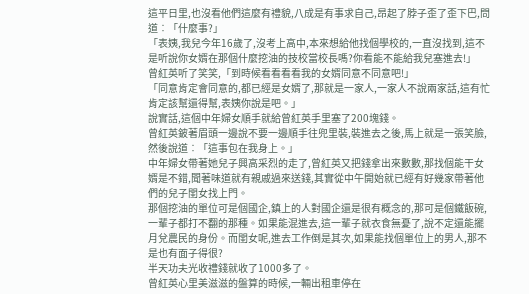這平日里,也沒看他們這麼有禮貌,八成是有事求自己,昂起了脖子歪了歪下巴,問道︰「什麼事?」
「表姨,我兒今年16歲了,沒考上高中,本來想給他找個學校的,一直沒找到,這不是听說你女婿在那個什麼挖油的技校當校長嗎?你看能不能給我兒塞進去!」
曾紅英听了笑笑,「到時候看看看看我的女婿同意不同意吧!」
「同意肯定會同意的,都已經是女婿了,那就是一家人,一家人不說兩家話,這有忙肯定該幫還得幫,表姨你說是吧。」
說實話,這個中年婦女順手就給曾紅英手里塞了200塊錢。
曾紅英鈹著眉頭一邊說不要一邊順手往兜里裝,裝進去之後,馬上就是一張笑臉,然後說道︰「這事包在我身上。」
中年婦女帶著她兒子興高采烈的走了,曾紅英又把錢拿出來數數,那找個能干女婿是不錯,聞著味道就有親戚過來送錢,其實從中午開始就已經有好幾家帶著他們的兒子閨女找上門。
那個挖油的單位可是個國企,鎮上的人對國企還是很有概念的,那可是個鐵飯碗,一輩子都打不翻的那種。如果能混進去,這一輩子就衣食無憂了,說不定還能擺月兌農民的身份。而閨女呢,進去工作倒是其次,如果能找個單位上的男人,那不是也有面子得很?
半天功夫光收禮錢就收了1000多了。
曾紅英心里美滋滋的盤算的時候,一輛出租車停在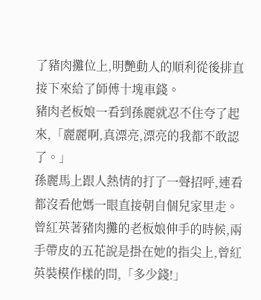了豬肉攤位上,明艷動人的順利從後排直接下來給了師傅十塊車錢。
豬肉老板娘一看到孫麗就忍不住夸了起來,「麗麗啊,真漂亮,漂亮的我都不敢認了。」
孫麗馬上跟人熱情的打了一聲招呼,連看都沒看他媽一眼直接朝自個兒家里走。
曾紅英著豬肉攤的老板娘伸手的時候,兩手帶皮的五花說是掛在她的指尖上,曾紅英裝模作樣的問,「多少錢!」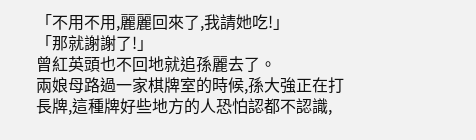「不用不用,麗麗回來了,我請她吃!」
「那就謝謝了!」
曾紅英頭也不回地就追孫麗去了。
兩娘母路過一家棋牌室的時候,孫大強正在打長牌,這種牌好些地方的人恐怕認都不認識,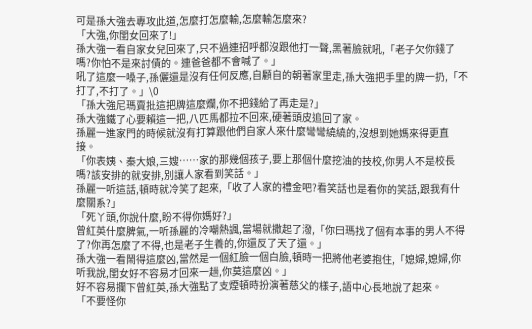可是孫大強去專攻此道,怎麼打怎麼輸,怎麼輸怎麼來?
「大強,你閨女回來了!」
孫大強一看自家女兒回來了,只不過連招呼都沒跟他打一聲,黑著臉就吼,「老子欠你錢了嗎?你怕不是來討債的。連爸爸都不會喊了。」
吼了這麼一嗓子,孫儷還是沒有任何反應,自顧自的朝著家里走,孫大強把手里的牌一扔,「不打了,不打了。」\0
「孫大強尼瑪賣批這把牌這麼爛,你不把錢給了再走是?」
孫大強鐵了心要賴這一把,八匹馬都拉不回來,硬著頭皮追回了家。
孫麗一進家門的時候就沒有打算跟他們自家人來什麼彎彎繞繞的,沒想到她媽來得更直接。
「你表姨、秦大娘,三嫂……家的那幾個孩子,要上那個什麼挖油的技校,你男人不是校長嗎?該安排的就安排,別讓人家看到笑話。」
孫麗一听這話,頓時就冷笑了起來,「收了人家的禮金吧?看笑話也是看你的笑話,跟我有什麼關系?」
「死丫頭,你說什麼,盼不得你媽好?」
曾紅英什麼脾氣,一听孫麗的冷嘲熱諷,當場就撒起了潑,「你曰瑪找了個有本事的男人不得了?你再怎麼了不得,也是老子生養的,你還反了天了還。」
孫大強一看鬧得這麼凶,當然是一個紅臉一個白臉,頓時一把將他老婆抱住,「媳婦,媳婦,你听我說,閨女好不容易才回來一趟,你莫這麼凶。」
好不容易攔下曾紅英,孫大強點了支煙頓時扮演著慈父的樣子,語中心長地說了起來。
「不要怪你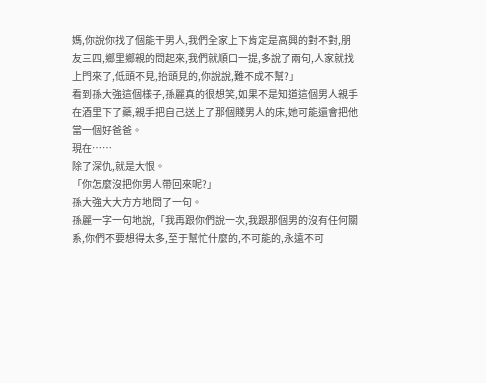媽,你說你找了個能干男人,我們全家上下肯定是高興的對不對,朋友三四,鄉里鄉親的問起來,我們就順口一提,多說了兩句,人家就找上門來了,低頭不見,抬頭見的,你說說,難不成不幫?」
看到孫大強這個樣子,孫麗真的很想笑,如果不是知道這個男人親手在酒里下了藥,親手把自己送上了那個賤男人的床,她可能還會把他當一個好爸爸。
現在……
除了深仇,就是大恨。
「你怎麼沒把你男人帶回來呢?」
孫大強大大方方地問了一句。
孫麗一字一句地說,「我再跟你們說一次,我跟那個男的沒有任何關系,你們不要想得太多,至于幫忙什麼的,不可能的,永遠不可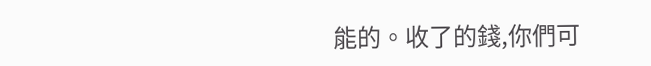能的。收了的錢,你們可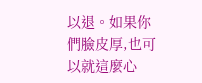以退。如果你們臉皮厚,也可以就這麼心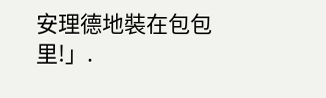安理德地裝在包包里!」.